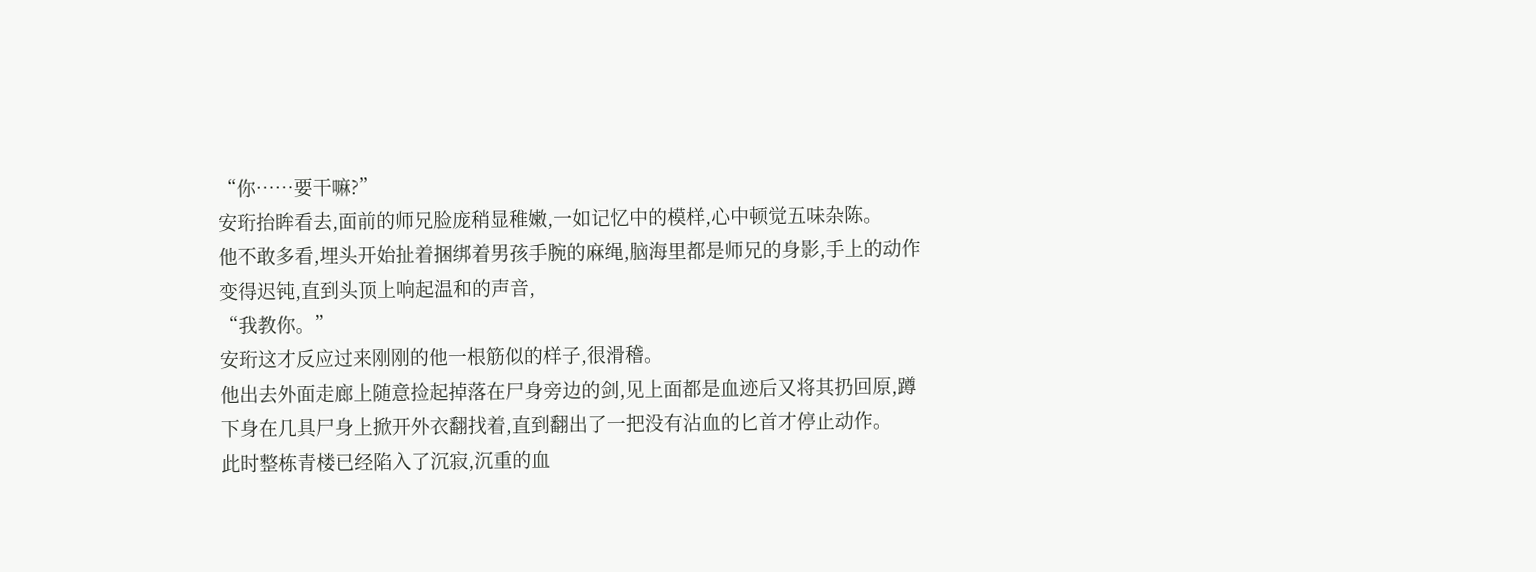“你……要干嘛?”
安珩抬眸看去,面前的师兄脸庞稍显稚嫩,一如记忆中的模样,心中顿觉五味杂陈。
他不敢多看,埋头开始扯着捆绑着男孩手腕的麻绳,脑海里都是师兄的身影,手上的动作变得迟钝,直到头顶上响起温和的声音,
“我教你。”
安珩这才反应过来刚刚的他一根筋似的样子,很滑稽。
他出去外面走廊上随意捡起掉落在尸身旁边的剑,见上面都是血迹后又将其扔回原,蹲下身在几具尸身上掀开外衣翻找着,直到翻出了一把没有沾血的匕首才停止动作。
此时整栋青楼已经陷入了沉寂,沉重的血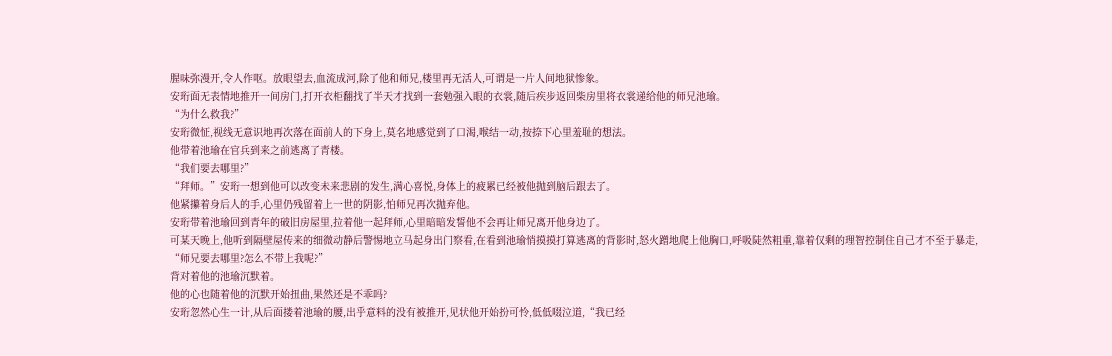腥味弥漫开,令人作呕。放眼望去,血流成河,除了他和师兄,楼里再无活人,可谓是一片人间地狱惨象。
安珩面无表情地推开一间房门,打开衣柜翻找了半天才找到一套勉强入眼的衣裳,随后疾步返回柴房里将衣裳递给他的师兄池瑜。
“为什么救我?”
安珩微怔,视线无意识地再次落在面前人的下身上,莫名地感觉到了口渴,喉结一动,按捺下心里羞耻的想法。
他带着池瑜在官兵到来之前逃离了青楼。
“我们要去哪里?”
“拜师。”安珩一想到他可以改变未来悲剧的发生,满心喜悦,身体上的疲累已经被他抛到脑后跟去了。
他紧攥着身后人的手,心里仍残留着上一世的阴影,怕师兄再次抛弃他。
安珩带着池瑜回到青年的破旧房屋里,拉着他一起拜师,心里暗暗发誓他不会再让师兄离开他身边了。
可某天晚上,他听到隔壁屋传来的细微动静后警惕地立马起身出门察看,在看到池瑜悄摸摸打算逃离的背影时,怒火蹭地爬上他胸口,呼吸陡然粗重,靠着仅剩的理智控制住自己才不至于暴走,
“师兄要去哪里?怎么不带上我呢?”
背对着他的池瑜沉默着。
他的心也随着他的沉默开始扭曲,果然还是不乖吗?
安珩忽然心生一计,从后面搂着池瑜的腰,出乎意料的没有被推开,见状他开始扮可怜,低低啜泣道,“我已经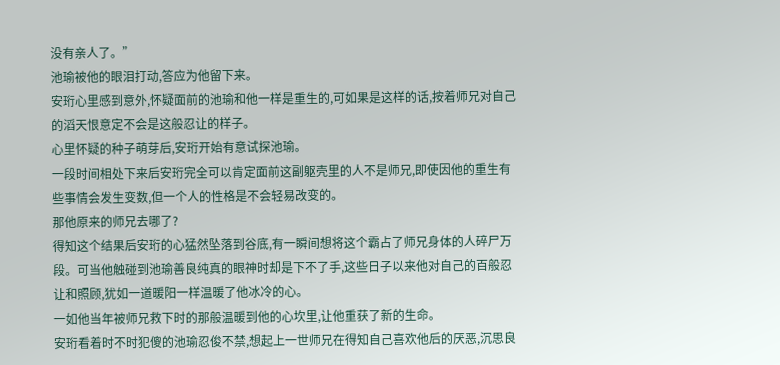没有亲人了。”
池瑜被他的眼泪打动,答应为他留下来。
安珩心里感到意外,怀疑面前的池瑜和他一样是重生的,可如果是这样的话,按着师兄对自己的滔天恨意定不会是这般忍让的样子。
心里怀疑的种子萌芽后,安珩开始有意试探池瑜。
一段时间相处下来后安珩完全可以肯定面前这副躯壳里的人不是师兄,即使因他的重生有些事情会发生变数,但一个人的性格是不会轻易改变的。
那他原来的师兄去哪了?
得知这个结果后安珩的心猛然坠落到谷底,有一瞬间想将这个霸占了师兄身体的人碎尸万段。可当他触碰到池瑜善良纯真的眼神时却是下不了手,这些日子以来他对自己的百般忍让和照顾,犹如一道暖阳一样温暖了他冰冷的心。
一如他当年被师兄救下时的那般温暖到他的心坎里,让他重获了新的生命。
安珩看着时不时犯傻的池瑜忍俊不禁,想起上一世师兄在得知自己喜欢他后的厌恶,沉思良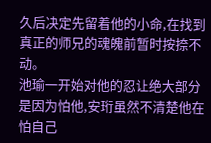久后决定先留着他的小命,在找到真正的师兄的魂魄前暂时按捺不动。
池瑜一开始对他的忍让绝大部分是因为怕他,安珩虽然不清楚他在怕自己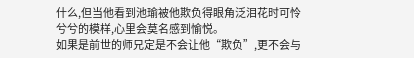什么,但当他看到池瑜被他欺负得眼角泛泪花时可怜兮兮的模样,心里会莫名感到愉悦。
如果是前世的师兄定是不会让他“欺负”,更不会与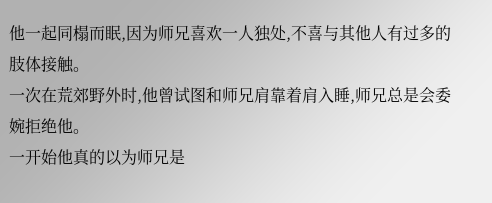他一起同榻而眠,因为师兄喜欢一人独处,不喜与其他人有过多的肢体接触。
一次在荒郊野外时,他曾试图和师兄肩靠着肩入睡,师兄总是会委婉拒绝他。
一开始他真的以为师兄是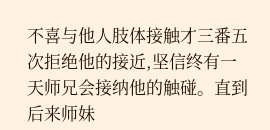不喜与他人肢体接触才三番五次拒绝他的接近,坚信终有一天师兄会接纳他的触碰。直到后来师妹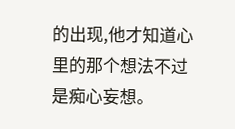的出现,他才知道心里的那个想法不过是痴心妄想。